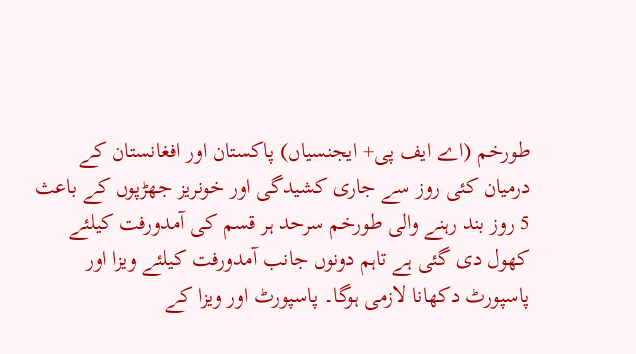طورخم (اے ایف پی+ ایجنسیاں) پاکستان اور افغانستان کے درمیان کئی روز سے جاری کشیدگی اور خونریز جھڑپوں کے باعث 5 روز بند رہنے والی طورخم سرحد ہر قسم کی آمدورفت کیلئے کھول دی گئی ہے تاہم دونوں جانب آمدورفت کیلئے ویزا اور پاسپورٹ دکھانا لازمی ہوگا۔ پاسپورٹ اور ویزا کے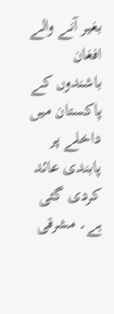بغیر آنے والے افغان باشندوں کے پاکستان میں داخلے پر پابندی عائد کردی گئی ہے۔ مشرقی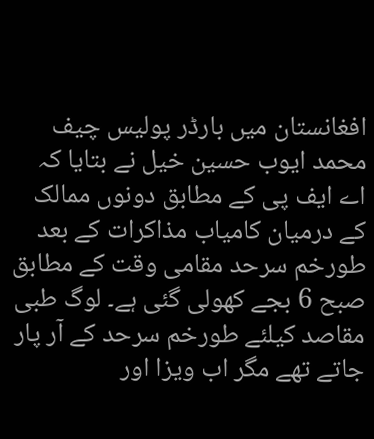افغانستان میں بارڈر پولیس چیف محمد ایوب حسین خیل نے بتایا کہ اے ایف پی کے مطابق دونوں ممالک کے درمیان کامیاب مذاکرات کے بعد طورخم سرحد مقامی وقت کے مطابق صبح 6 بجے کھولی گئی ہے۔ لوگ طبی مقاصد کیلئے طورخم سرحد کے آر پار جاتے تھے مگر اب ویزا اور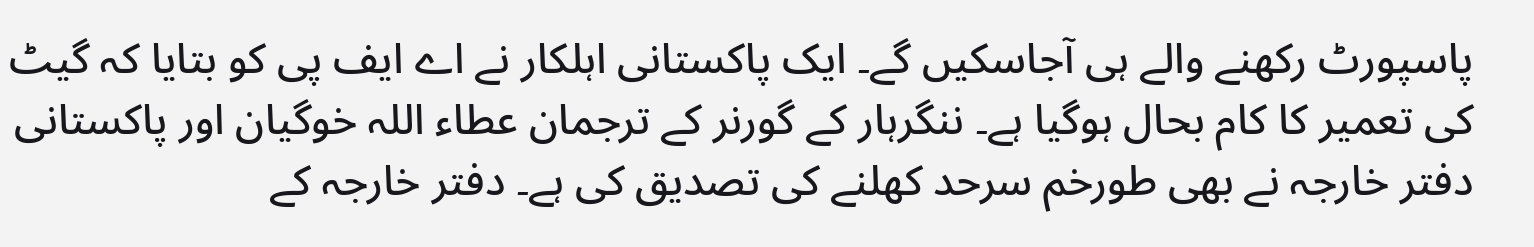پاسپورٹ رکھنے والے ہی آجاسکیں گے۔ ایک پاکستانی اہلکار نے اے ایف پی کو بتایا کہ گیٹ کی تعمیر کا کام بحال ہوگیا ہے۔ ننگرہار کے گورنر کے ترجمان عطاء اللہ خوگیان اور پاکستانی دفتر خارجہ نے بھی طورخم سرحد کھلنے کی تصدیق کی ہے۔ دفتر خارجہ کے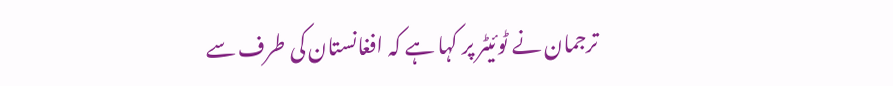ترجمان نے ٹوئیٹر پر کہا ہے کہ افغانستان کی طرف سے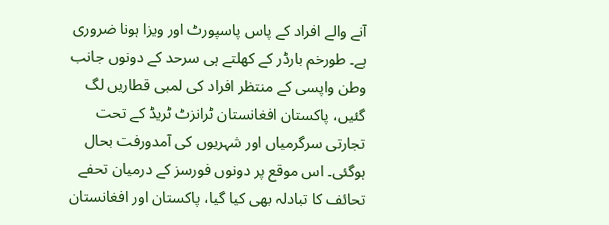آنے والے افراد کے پاس پاسپورٹ اور ویزا ہونا ضروری ہے۔ طورخم بارڈر کے کھلتے ہی سرحد کے دونوں جانب وطن واپسی کے منتظر افراد کی لمبی قطاریں لگ گئیں، پاکستان افغانستان ٹرانزٹ ٹریڈ کے تحت تجارتی سرگرمیاں اور شہریوں کی آمدورفت بحال ہوگئی۔ اس موقع پر دونوں فورسز کے درمیان تحفے تحائف کا تبادلہ بھی کیا گیا، پاکستان اور افغانستان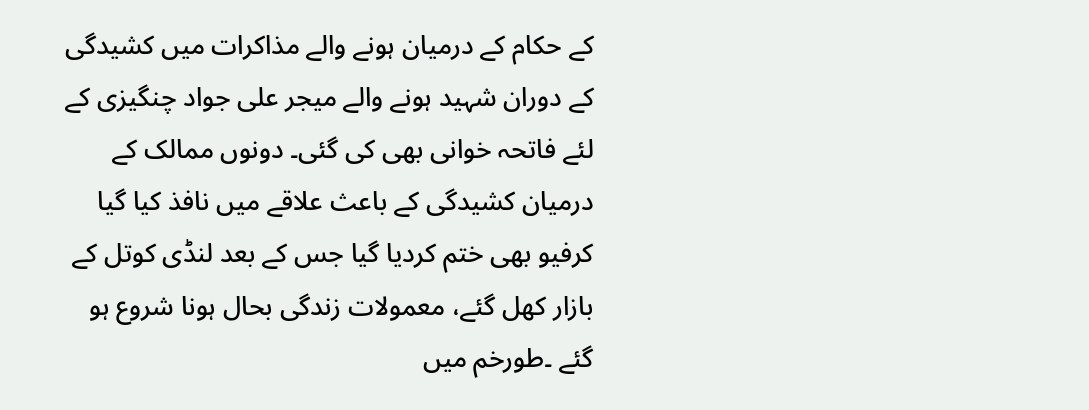کے حکام کے درمیان ہونے والے مذاکرات میں کشیدگی کے دوران شہید ہونے والے میجر علی جواد چنگیزی کے لئے فاتحہ خوانی بھی کی گئی۔ دونوں ممالک کے درمیان کشیدگی کے باعث علاقے میں نافذ کیا گیا کرفیو بھی ختم کردیا گیا جس کے بعد لنڈی کوتل کے بازار کھل گئے، معمولات زندگی بحال ہونا شروع ہو گئے ۔طورخم میں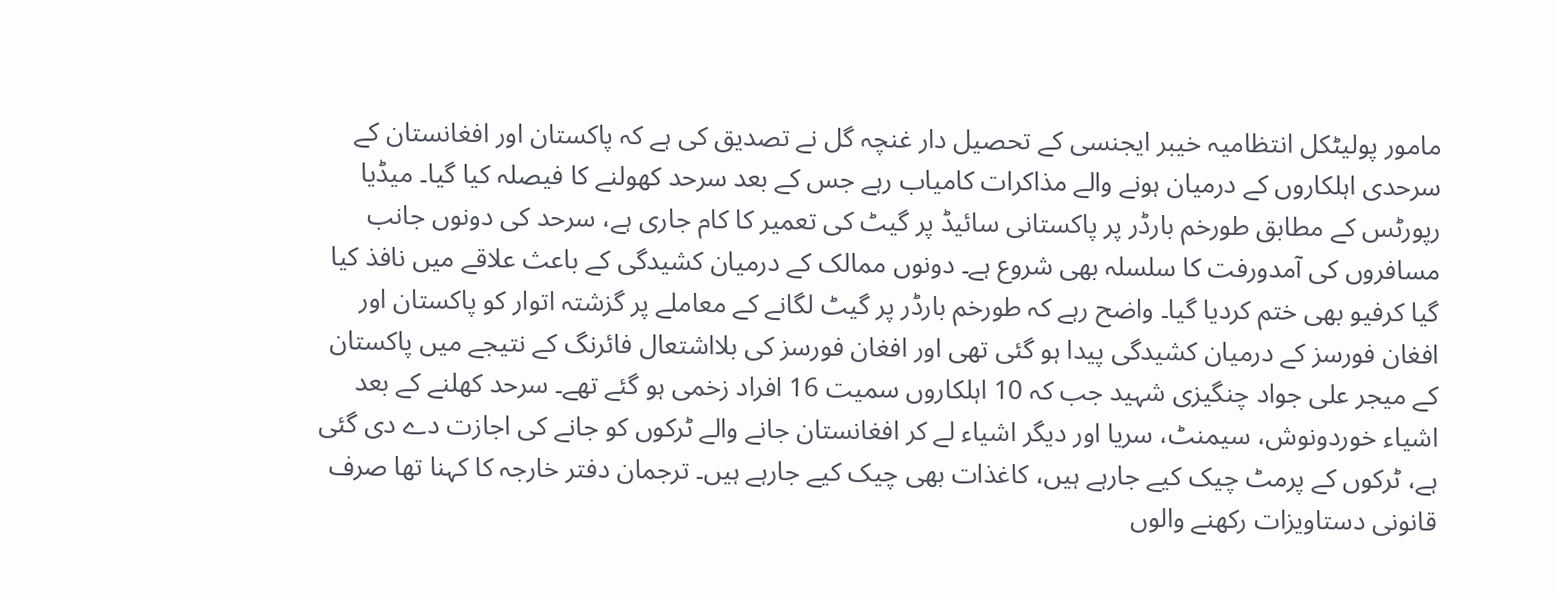مامور پولیٹکل انتظامیہ خیبر ایجنسی کے تحصیل دار غنچہ گل نے تصدیق کی ہے کہ پاکستان اور افغانستان کے سرحدی اہلکاروں کے درمیان ہونے والے مذاکرات کامیاب رہے جس کے بعد سرحد کھولنے کا فیصلہ کیا گیا۔ میڈیا رپورٹس کے مطابق طورخم بارڈر پر پاکستانی سائیڈ پر گیٹ کی تعمیر کا کام جاری ہے، سرحد کی دونوں جانب مسافروں کی آمدورفت کا سلسلہ بھی شروع ہے۔ دونوں ممالک کے درمیان کشیدگی کے باعث علاقے میں نافذ کیا گیا کرفیو بھی ختم کردیا گیا۔ واضح رہے کہ طورخم بارڈر پر گیٹ لگانے کے معاملے پر گزشتہ اتوار کو پاکستان اور افغان فورسز کے درمیان کشیدگی پیدا ہو گئی تھی اور افغان فورسز کی بلااشتعال فائرنگ کے نتیجے میں پاکستان کے میجر علی جواد چنگیزی شہید جب کہ 10 اہلکاروں سمیت 16 افراد زخمی ہو گئے تھے۔ سرحد کھلنے کے بعد اشیاء خوردونوش، سیمنٹ، سریا اور دیگر اشیاء لے کر افغانستان جانے والے ٹرکوں کو جانے کی اجازت دے دی گئی ہے، ٹرکوں کے پرمٹ چیک کیے جارہے ہیں، کاغذات بھی چیک کیے جارہے ہیں۔ ترجمان دفتر خارجہ کا کہنا تھا صرف قانونی دستاویزات رکھنے والوں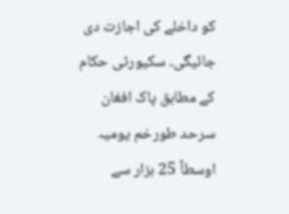کو داخلے کی اجازت دی جائیگی۔ سکیورٹی حکام کے مطابق پاک افغان سرحد طورخم یومیہ اوسطاً 25 ہزار سے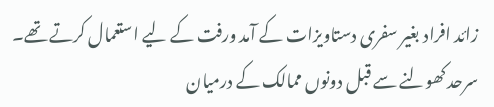زائد افراد بغیر سفری دستاویزات کے آمد ورفت کے لیے استعمال کرتے تھے۔ سرحد کھولنے سے قبل دونوں ممالک کے درمیان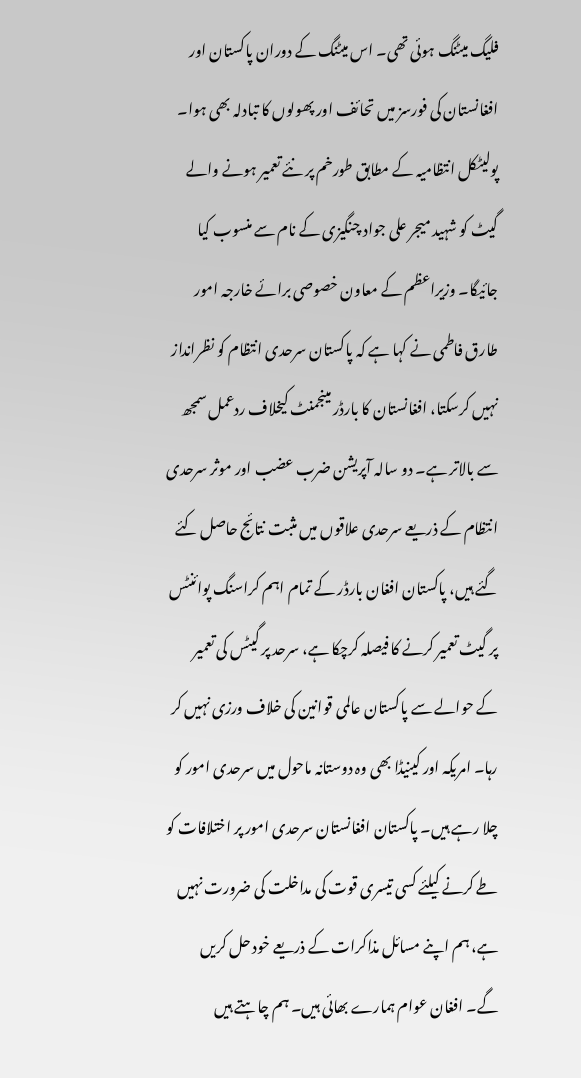فلیگ میٹنگ ہوئی تھی۔ اس میٹنگ کے دوران پاکستان اور افغانستان کی فورسز میں تحائف اور پھولوں کا تبادلہ بھی ہوا۔ پولیٹکل انتظامیہ کے مطابق طورخم پر نئے تعمیر ہونے والے گیٹ کو شہید میجر علی جواد چنگیزی کے نام سے منسوب کیا جائیگا۔ وزیراعظم کے معاون خصوصی برائے خارجہ امور طارق فاطمی نے کہا ہے کہ پاکستان سرحدی انتظام کو نظرانداز نہیں کرسکتا، افغانستان کا بارڈر مینجمنٹ کیخلاف ردعمل سمجھ سے بالاتر ہے۔ دو سالہ آپریشن ضرب عضب اور موثر سرحدی انتظام کے ذریعے سرحدی علاقوں میں مثبت نتائج حاصل کئے گئے ہیں، پاکستان افغان بارڈر کے تمام اہم کراسنگ پوائنٹس پر گیٹ تعمیر کرنے کا فیصلہ کرچکا ہے، سرحد پر گیٹس کی تعمیر کے حوالے سے پاکستان عالمی قوانین کی خلاف ورزی نہیں کر رہا۔ امریکہ اور کینیڈا بھی وہ دوستانہ ماحول میں سرحدی امور کو چلا رہے ہیں۔ پاکستان افغانستان سرحدی امور پر اختلافات کو طے کرنے کیلئے کسی تیسری قوت کی مداخلت کی ضرورت نہیں ہے، ہم اپنے مسائل مذاکرات کے ذریعے خود حل کریں گے۔ افغان عوام ہمارے بھائی ہیں۔ ہم چاہتے ہیں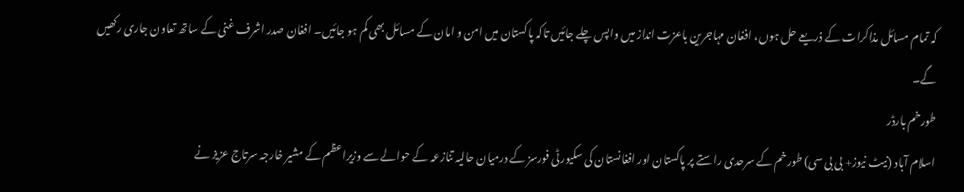کہ تمام مسائل مذاکرات کے ذریعے حل ہوں، افغان مہاجرین باعزت انداز میں واپس چلے جائیں تاکہ پاکستان میں امن و امان کے مسائل بھی کم ہو جائیں۔ افغان صدر اشرف غنی کے ساتھ تعاون جاری رکھیں گے۔
طورخم بارڈر
اسلام آباد (نیٹ نیوز+ بی بی سی) طورخم کے سرحدی راستے پر پاکستان اور افغانستان کی سکیورٹی فورسز کے درمیان حالیہ تنازعہ کے حوالے سے وزیراعظم کے مشیر خارجہ سرتاج عزیز نے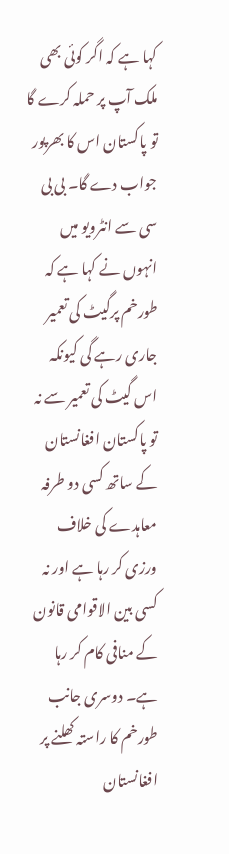کہا ہے کہ اگر کوئی بھی ملک آپ پر حملہ کرے گا تو پاکستان اس کا بھرپور جواب دے گا۔ بی بی سی سے انٹرویو میں انہوں نے کہا ہے کہ طورخم پرگیٹ کی تعمیر جاری رہے گی کیونکہ اس گیٹ کی تعمیر سے نہ تو پاکستان افغانستان کے ساتھ کسی دو طرفہ معاہدے کی خلاف ورزی کر رہا ہے اور نہ کسی بین الاقوامی قانون کے منافی کام کر رہا ہے۔ دوسری جانب طورخم کا راستہ کھلنے پر افغانستان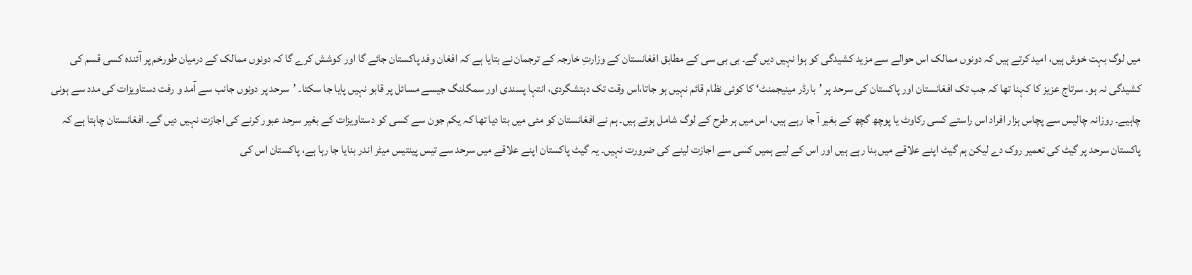میں لوگ بہت خوش ہیں، امید کرتے ہیں کہ دونوں ممالک اس حوالے سے مزید کشیدگی کو ہوا نہیں دیں گے۔ بی بی سی کے مطابق افغانستان کے وزارتِ خارجہ کے ترجمان نے بتایا ہے کہ افغان وفد پاکستان جائے گا اور کوشش کرے گا کہ دونوں ممالک کے درمیان طورخم پر آئندہ کسی قسم کی کشیدگی نہ ہو۔ سرتاج عزیز کا کہنا تھا کہ جب تک افغانستان اور پاکستان کی سرحد پر ’بارڈر مینیجمنٹ‘ کا کوئی نظام قائم نہیں ہو جاتا،اس وقت تک دہتشگردی، انتہا پسندی اور سمگلنگ جیسے مسائل پر قابو نہیں پایا جا سکتا۔ ’سرحد پر دونوں جانب سے آمد و رفت دستاویزات کی مدد سے ہونی چاہیے۔ روزانہ چالیس سے پچاس ہزار افراد اس راستے کسی رکاوٹ یا پوچھ گچھ کے بغیر آ جا رہے ہیں، اس میں ہر طرح کے لوگ شامل ہوتے ہیں۔ ہم نے افغانستان کو مئی میں بتا دیا تھا کہ یکم جون سے کسی کو دستاویزات کے بغیر سرحد عبور کرنے کی اجازت نہیں دیں گے۔ افغانستان چاہتا ہے کہ پاکستان سرحد پر گیٹ کی تعمیر روک دے لیکن ہم گیٹ اپنے علاقے میں بنا رہے ہیں اور اس کے لیے ہمیں کسی سے اجازت لینے کی ضرورت نہیں۔ یہ گیٹ پاکستان اپنے علاقے میں سرحد سے تیس پینتیس میٹر اندر بنایا جا رہا ہے، پاکستان اس کی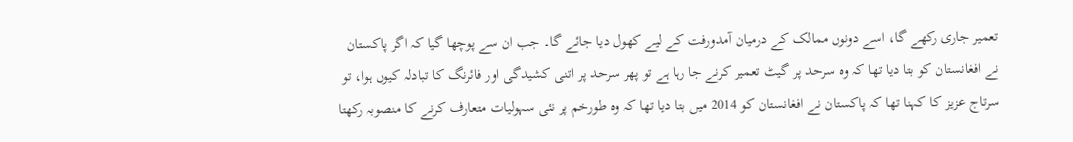تعمیر جاری رکھے گا، اسے دونوں ممالک کے درمیان آمدورفت کے لیے کھول دیا جائے گا۔ جب ان سے پوچھا گیا کہ اگر پاکستان نے افغانستان کو بتا دیا تھا کہ وہ سرحد پر گیٹ تعمیر کرنے جا رہا ہے تو پھر سرحد پر اتنی کشیدگی اور فائرنگ کا تبادلہ کیوں ہوا، تو سرتاج عزیز کا کہنا تھا کہ پاکستان نے افغانستان کو 2014 میں بتا دیا تھا کہ وہ طورخم پر نئی سہولیات متعارف کرنے کا منصوبہ رکھتا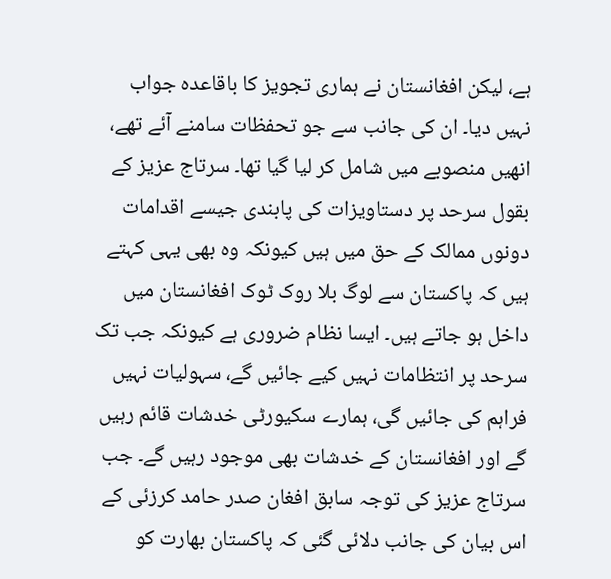ہے، لیکن افغانستان نے ہماری تجویز کا باقاعدہ جواب نہیں دیا۔ ان کی جانب سے جو تحفظات سامنے آئے تھے، انھیں منصوبے میں شامل کر لیا گیا تھا۔ سرتاج عزیز کے بقول سرحد پر دستاویزات کی پابندی جیسے اقدامات دونوں ممالک کے حق میں ہیں کیونکہ وہ بھی یہی کہتے ہیں کہ پاکستان سے لوگ بلا روک ٹوک افغانستان میں داخل ہو جاتے ہیں۔ ایسا نظام ضروری ہے کیونکہ جب تک سرحد پر انتظامات نہیں کیے جائیں گے، سہولیات نہیں فراہم کی جائیں گی، ہمارے سکیورٹی خدشات قائم رہیں گے اور افغانستان کے خدشات بھی موجود رہیں گے۔ جب سرتاج عزیز کی توجہ سابق افغان صدر حامد کرزئی کے اس بیان کی جانب دلائی گئی کہ پاکستان بھارت کو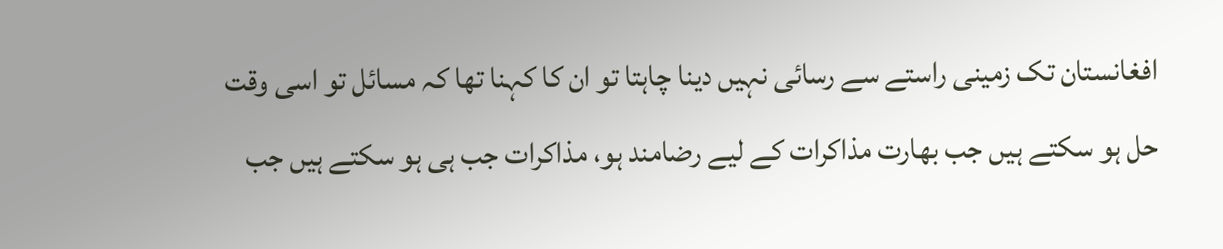افغانستان تک زمینی راستے سے رسائی نہیں دینا چاہتا تو ان کا کہنا تھا کہ مسائل تو اسی وقت حل ہو سکتے ہیں جب بھارت مذاکرات کے لیے رضامند ہو، مذاکرات جب ہی ہو سکتے ہیں جب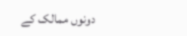دونوں ممالک کے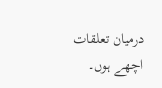درمیان تعلقات اچھے ہوں۔